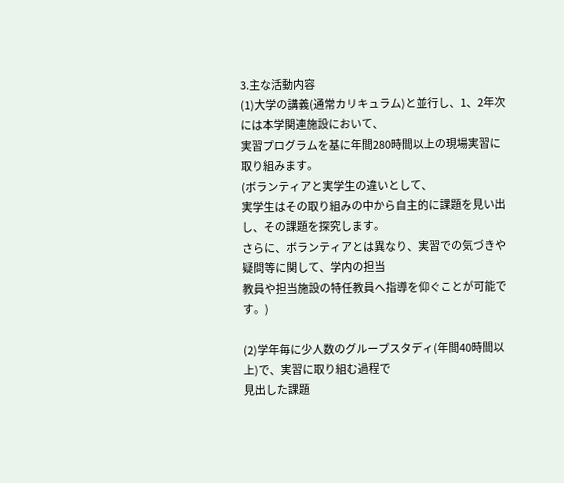3.主な活動内容
(1)大学の講義(通常カリキュラム)と並行し、1、2年次には本学関連施設において、
実習プログラムを基に年間280時間以上の現場実習に取り組みます。
(ボランティアと実学生の違いとして、
実学生はその取り組みの中から自主的に課題を見い出し、その課題を探究します。
さらに、ボランティアとは異なり、実習での気づきや疑問等に関して、学内の担当
教員や担当施設の特任教員へ指導を仰ぐことが可能です。)

(2)学年毎に少人数のグループスタディ(年間40時間以上)で、実習に取り組む過程で
見出した課題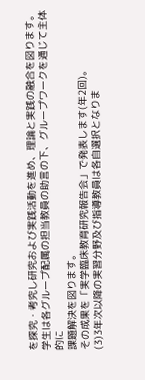を探究・考究し研究および実践活動を進め、理論と実践の融合を図ります。
学生は各グループ配属の担当教員の助言の下、グループワークを通じて主体的に
課題解決を図ります。
その成果を「実学臨床教育研究報告会」で発表します(年2回)。
(3)3年次以降の実習分野及び指導教員は各自選択となりま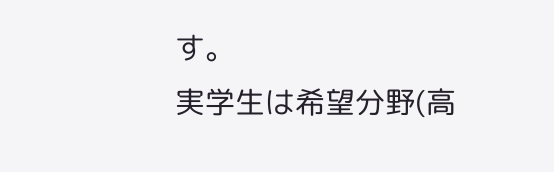す。
実学生は希望分野(高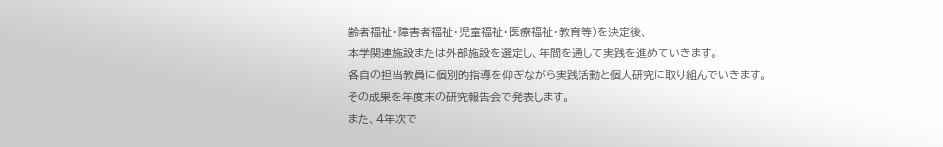齢者福祉・障害者福祉・児童福祉・医療福祉・教育等)を決定後、
本学関連施設または外部施設を選定し、年間を通して実践を進めていきます。
各自の担当教員に個別的指導を仰ぎながら実践活動と個人研究に取り組んでいきます。
その成果を年度末の研究報告会で発表します。
また、4年次で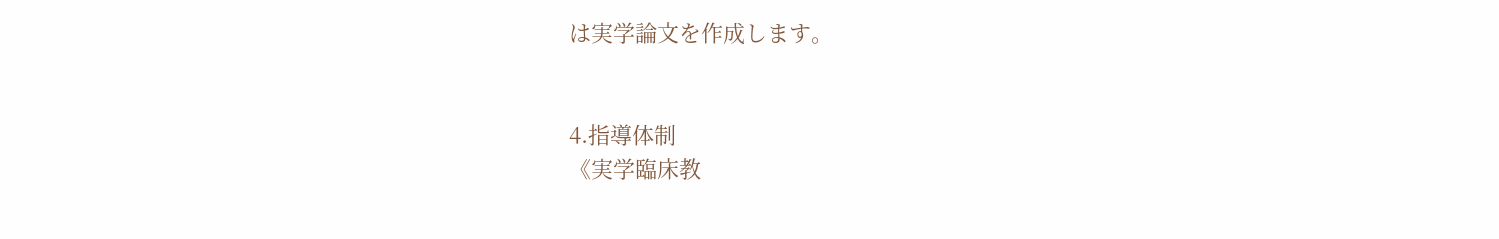は実学論文を作成します。


4.指導体制
《実学臨床教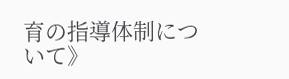育の指導体制について》